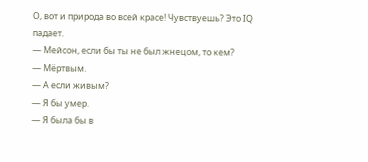О, вот и природа во всей красе! Чувствуешь? Это IQ падает.
— Мейсон, если бы ты не был жнецом, то кем?
— Мёртвым.
— А если живым?
— Я бы умер.
— Я была бы в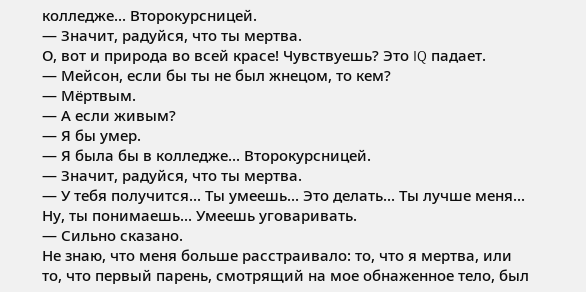колледже... Второкурсницей.
— Значит, радуйся, что ты мертва.
О, вот и природа во всей красе! Чувствуешь? Это IQ падает.
— Мейсон, если бы ты не был жнецом, то кем?
— Мёртвым.
— А если живым?
— Я бы умер.
— Я была бы в колледже... Второкурсницей.
— Значит, радуйся, что ты мертва.
— У тебя получится... Ты умеешь... Это делать... Ты лучше меня... Ну, ты понимаешь... Умеешь уговаривать.
— Сильно сказано.
Не знаю, что меня больше расстраивало: то, что я мертва, или то, что первый парень, смотрящий на мое обнаженное тело, был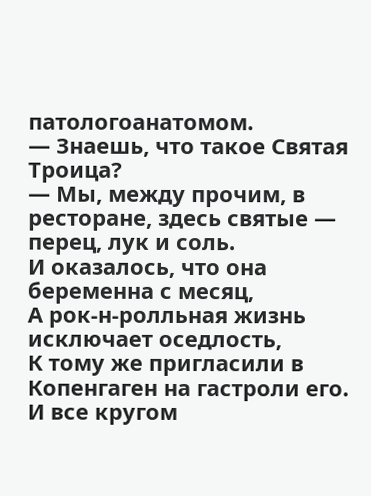патологоанатомом.
— Знаешь, что такое Святая Троица?
— Мы, между прочим, в ресторане, здесь святые — перец, лук и соль.
И оказалось, что она беременна с месяц,
А рок-н-ролльная жизнь исключает оседлость,
К тому же пригласили в Копенгаген на гастроли его.
И все кругом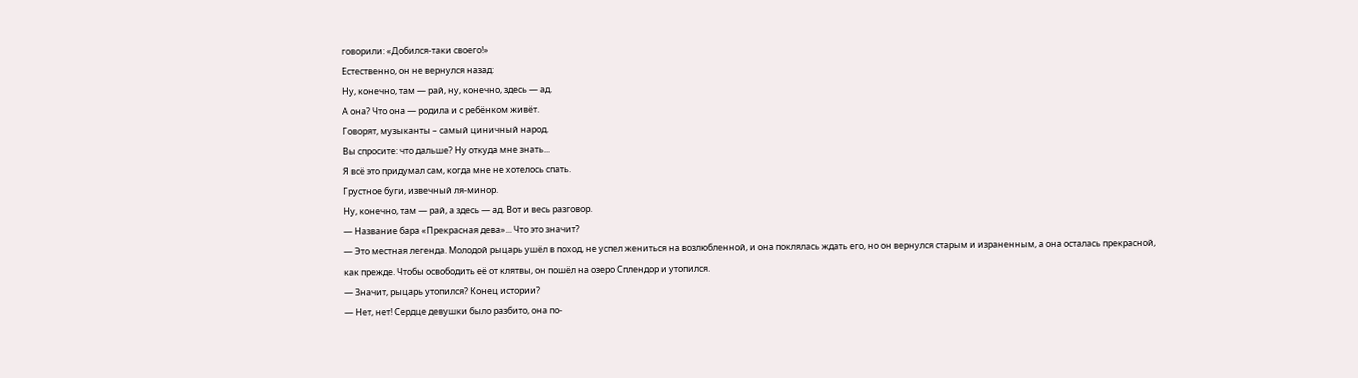говорили: «Добился-таки своего!»
Естественно, он не вернулся назад:
Ну, конечно, там — рай, ну, конечно, здесь — ад.
А она? Что она — родила и с ребёнком живёт.
Говорят, музыканты – самый циничный народ.
Вы спросите: что дальше? Ну откуда мне знать...
Я всё это придумал сам, когда мне не хотелось спать.
Грустное буги, извечный ля-минор.
Ну, конечно, там — рай, а здесь — ад. Вот и весь разговор.
— Название бара «Прекрасная дева»... Что это значит?
— Это местная легенда. Молодой рыцарь ушёл в поход, не успел жениться на возлюбленной, и она поклялась ждать его, но он вернулся старым и израненным, а она осталась прекрасной, как прежде. Чтобы освободить её от клятвы, он пошёл на озеро Сплендор и утопился.
— Значит, рыцарь утопился? Конец истории?
— Нет, нет! Сердце девушки было разбито, она по-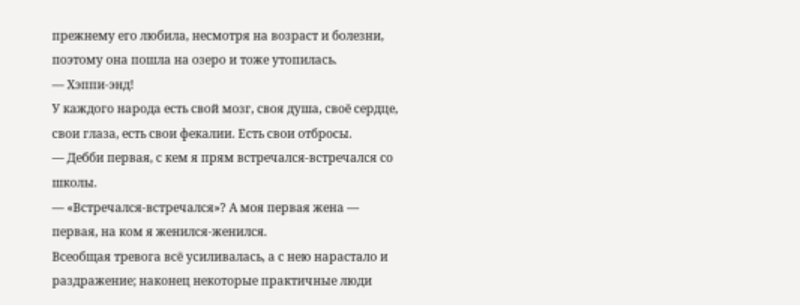прежнему его любила, несмотря на возраст и болезни, поэтому она пошла на озеро и тоже утопилась.
— Хэппи-энд!
У каждого народа есть свой мозг, своя душа, своё сердце, свои глаза, есть свои фекалии. Есть свои отбросы.
— Дебби первая, с кем я прям встречался-встречался со школы.
— «Встречался-встречался»? А моя первая жена — первая, на ком я женился-женился.
Всеобщая тревога всё усиливалась, а с нею нарастало и раздражение; наконец некоторые практичные люди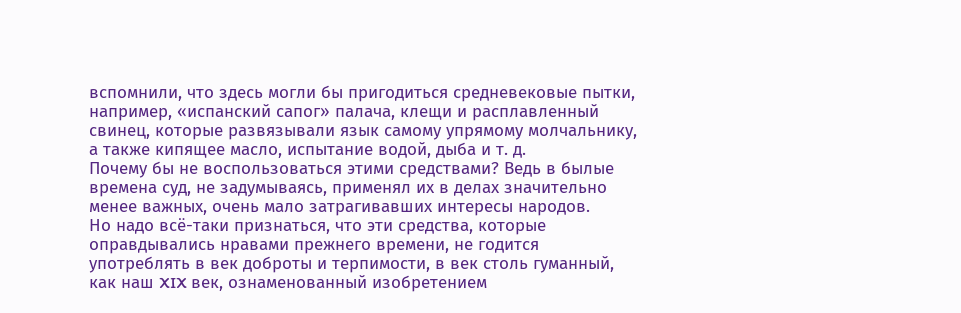вспомнили, что здесь могли бы пригодиться средневековые пытки, например, «испанский сапог» палача, клещи и расплавленный свинец, которые развязывали язык самому упрямому молчальнику, а также кипящее масло, испытание водой, дыба и т. д.
Почему бы не воспользоваться этими средствами? Ведь в былые времена суд, не задумываясь, применял их в делах значительно менее важных, очень мало затрагивавших интересы народов.
Но надо всё-таки признаться, что эти средства, которые оправдывались нравами прежнего времени, не годится употреблять в век доброты и терпимости, в век столь гуманный, как наш XIX век, ознаменованный изобретением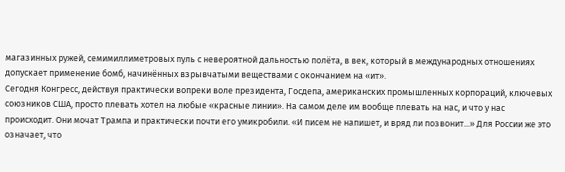магазинных ружей, семимиллиметровых пуль с невероятной дальностью полёта, в век, который в международных отношениях допускает применение бомб, начинённых взрывчатыми веществами с окончанием на «ит».
Сегодня Конгресс, действуя практически вопреки воле президента, Госдепа, американских промышленных корпораций, ключевых союзников США, просто плевать хотел на любые «красные линии». На самом деле им вообще плевать на нас, и что у нас происходит. Они мочат Трампа и практически почти его умикробили. «И писем не напишет, и вряд ли позвонит...» Для России же это означает, что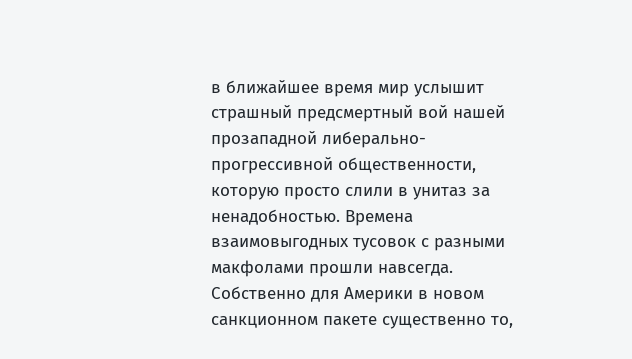в ближайшее время мир услышит страшный предсмертный вой нашей прозападной либерально-прогрессивной общественности, которую просто слили в унитаз за ненадобностью. Времена взаимовыгодных тусовок с разными макфолами прошли навсегда. Собственно для Америки в новом санкционном пакете существенно то,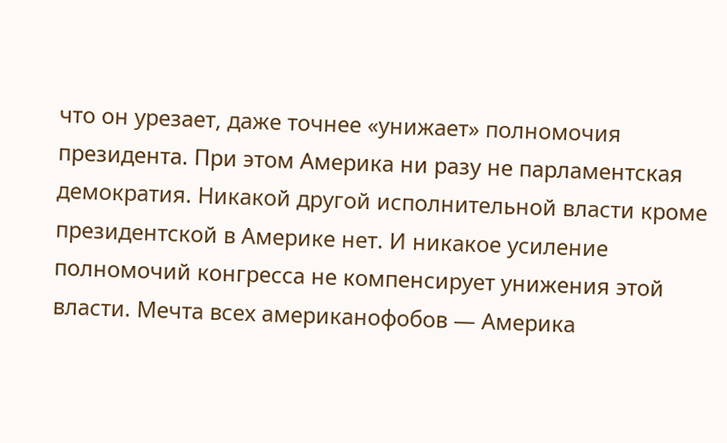что он урезает, даже точнее «унижает» полномочия президента. При этом Америка ни разу не парламентская демократия. Никакой другой исполнительной власти кроме президентской в Америке нет. И никакое усиление полномочий конгресса не компенсирует унижения этой власти. Мечта всех американофобов — Америка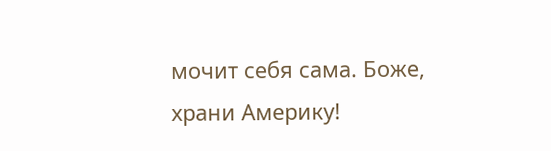мочит себя сама. Боже, храни Америку!